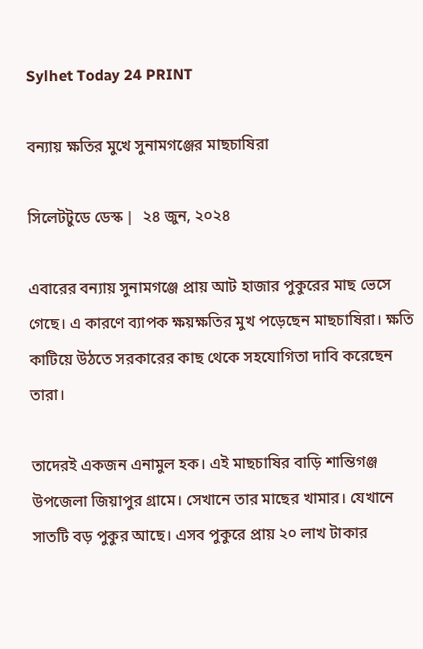Sylhet Today 24 PRINT

বন্যায় ক্ষতির মুখে সুনামগঞ্জের মাছচাষিরা

সিলেটটুডে ডেস্ক |  ২৪ জুন, ২০২৪

এবারের বন্যায় সুনামগঞ্জে প্রায় আট হাজার পুকুরের মাছ ভেসে গেছে। এ কারণে ব্যাপক ক্ষয়ক্ষতির মুখ পড়েছেন মাছচাষিরা। ক্ষতি কাটিয়ে উঠতে সরকারের কাছ থেকে সহযোগিতা দাবি করেছেন তারা।

তাদেরই একজন এনামুল হক। এই মাছচাষির বাড়ি শান্তিগঞ্জ উপজেলা জিয়াপুর গ্রামে। সেখানে তার মাছের খামার। যেখানে সাতটি বড় পুকুর আছে। এসব পুকুরে প্রায় ২০ লাখ টাকার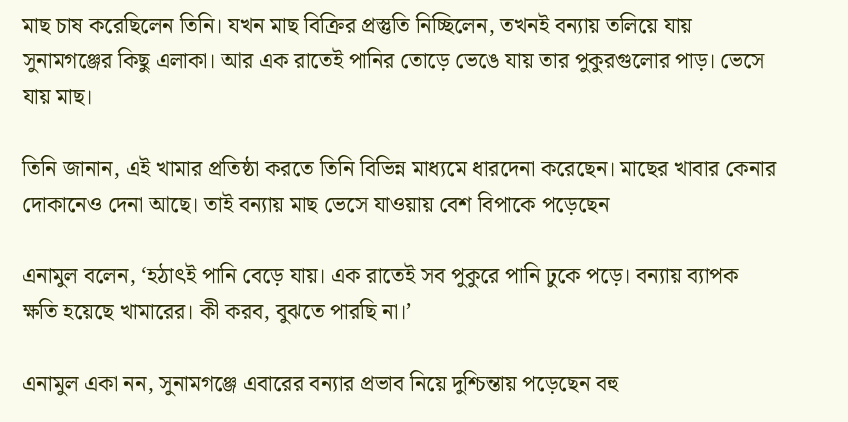মাছ চাষ করেছিলেন তিনি। যখন মাছ বিক্রির প্রস্তুতি নিচ্ছিলেন, তখনই বন্যায় তলিয়ে যায় সুনামগঞ্জের কিছু এলাকা। আর এক রাতেই পানির তোড়ে ভেঙে যায় তার পুকুরগুলোর পাড়। ভেসে যায় মাছ।

তিনি জানান, এই খামার প্রতিষ্ঠা করতে তিনি বিভিন্ন মাধ্যমে ধারদেনা করেছেন। মাছের খাবার কেনার দোকানেও দেনা আছে। তাই বন্যায় মাছ ভেসে যাওয়ায় বেশ বিপাকে পড়েছেন

এনামুল বলেন, ‘হঠাৎই পানি বেড়ে যায়। এক রাতেই সব পুকুরে পানি ঢুকে পড়ে। বন্যায় ব্যাপক ক্ষতি হয়েছে খামারের। কী করব, বুঝতে পারছি না।’

এনামুল একা নন, সুনামগঞ্জে এবারের বন্যার প্রভাব নিয়ে দুশ্চিন্তায় পড়েছেন বহু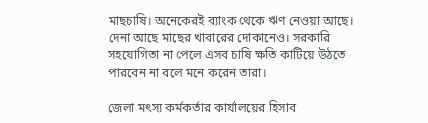মাছচাষি। অনেকেরই ব্যাংক থেকে ঋণ নেওয়া আছে। দেনা আছে মাছের খাবারের দোকানেও। সরকারি সহযোগিতা না পেলে এসব চাষি ক্ষতি কাটিয়ে উঠতে পারবেন না বলে মনে করেন তারা।

জেলা মৎস্য কর্মকর্তার কার্যালয়ের হিসাব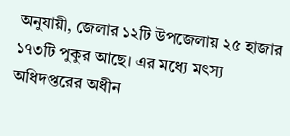অনুযায়ী, জেলার ১২টি উপজেলায় ২৫ হাজার ১৭৩টি পুকুর আছে। এর মধ্যে মৎস্য অধিদপ্তরের অধীন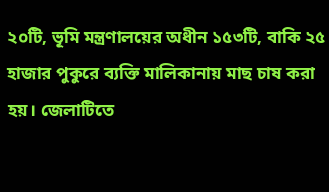২০টি, ভূমি মন্ত্রণালয়ের অধীন ১৫৩টি, বাকি ২৫ হাজার পুকুরে ব্যক্তি মালিকানায় মাছ চাষ করা হয়। জেলাটিতে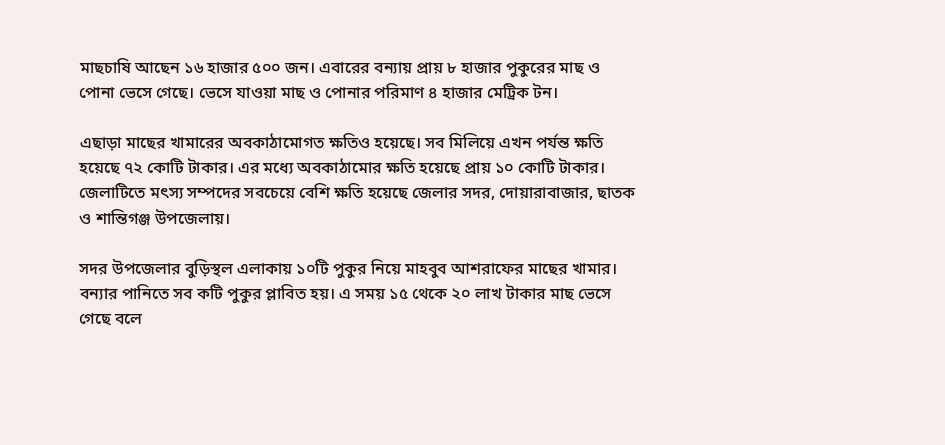মাছচাষি আছেন ১৬ হাজার ৫০০ জন। এবারের বন্যায় প্রায় ৮ হাজার পুকুরের মাছ ও পোনা ভেসে গেছে। ভেসে যাওয়া মাছ ও পোনার পরিমাণ ৪ হাজার মেট্রিক টন।

এছাড়া মাছের খামারের অবকাঠামোগত ক্ষতিও হয়েছে। সব মিলিয়ে এখন পর্যন্ত ক্ষতি হয়েছে ৭২ কোটি টাকার। এর মধ্যে অবকাঠামোর ক্ষতি হয়েছে প্রায় ১০ কোটি টাকার। জেলাটিতে মৎস্য সম্পদের সবচেয়ে বেশি ক্ষতি হয়েছে জেলার সদর, দোয়ারাবাজার, ছাতক ও শান্তিগঞ্জ উপজেলায়।

সদর উপজেলার বুড়িস্থল এলাকায় ১০টি পুকুর নিয়ে মাহবুব আশরাফের মাছের খামার। বন্যার পানিতে সব কটি পুকুর প্লাবিত হয়। এ সময় ১৫ থেকে ২০ লাখ টাকার মাছ ভেসে গেছে বলে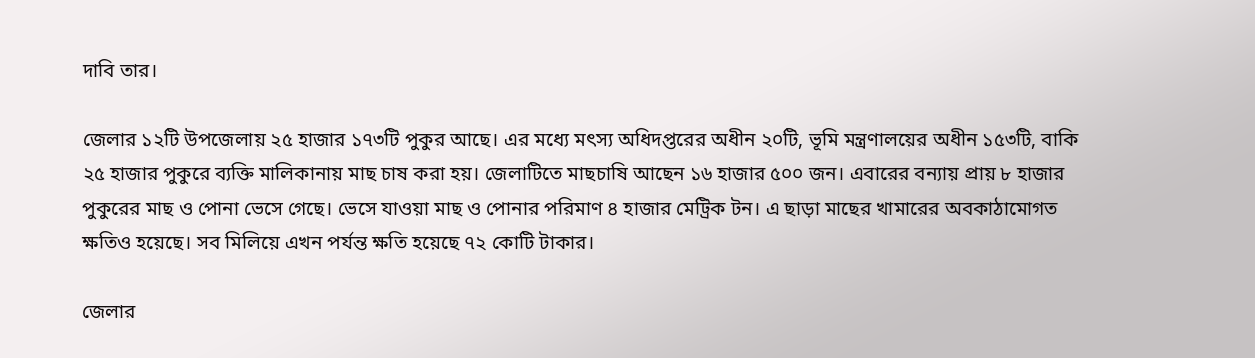দাবি তার।

জেলার ১২টি উপজেলায় ২৫ হাজার ১৭৩টি পুকুর আছে। এর মধ্যে মৎস্য অধিদপ্তরের অধীন ২০টি, ভূমি মন্ত্রণালয়ের অধীন ১৫৩টি, বাকি ২৫ হাজার পুকুরে ব্যক্তি মালিকানায় মাছ চাষ করা হয়। জেলাটিতে মাছচাষি আছেন ১৬ হাজার ৫০০ জন। এবারের বন্যায় প্রায় ৮ হাজার পুকুরের মাছ ও পোনা ভেসে গেছে। ভেসে যাওয়া মাছ ও পোনার পরিমাণ ৪ হাজার মেট্রিক টন। এ ছাড়া মাছের খামারের অবকাঠামোগত ক্ষতিও হয়েছে। সব মিলিয়ে এখন পর্যন্ত ক্ষতি হয়েছে ৭২ কোটি টাকার।

জেলার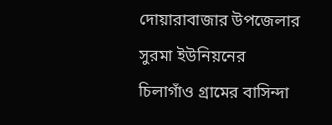দোয়ারাবাজার উপজেলার সুরমা ইউনিয়নের চিলাগাঁও গ্রামের বাসিন্দা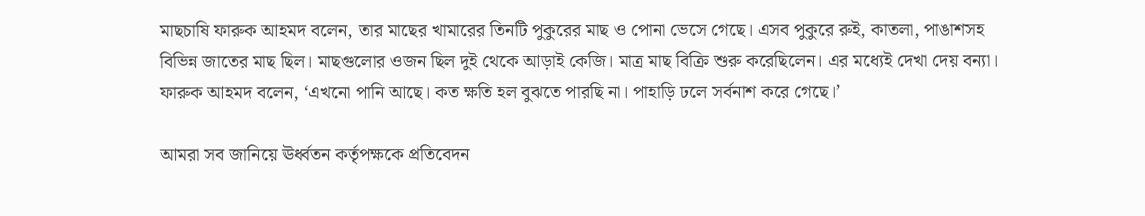মাছচাষি ফারুক আহমদ বলেন, তার মাছের খামারের তিনটি পুকুরের মাছ ও পোনা ভেসে গেছে। এসব পুকুরে রুই, কাতলা, পাঙাশসহ বিভিন্ন জাতের মাছ ছিল। মাছগুলোর ওজন ছিল দুই থেকে আড়াই কেজি। মাত্র মাছ বিক্রি শুরু করেছিলেন। এর মধ্যেই দেখা দেয় বন্যা। ফারুক আহমদ বলেন, ‘এখনো পানি আছে। কত ক্ষতি হল বুঝতে পারছি না। পাহাড়ি ঢলে সর্বনাশ করে গেছে।’

আমরা সব জানিয়ে ঊর্ধ্বতন কর্তৃপক্ষকে প্রতিবেদন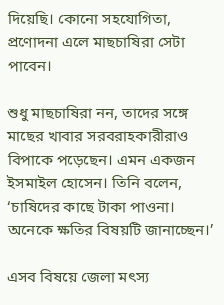দিয়েছি। কোনো সহযোগিতা, প্রণোদনা এলে মাছচাষিরা সেটা পাবেন।

শুধু মাছচাষিরা নন, তাদের সঙ্গে মাছের খাবার সরবরাহকারীরাও বিপাকে পড়েছেন। এমন একজন ইসমাইল হোসেন। তিনি বলেন, ‘চাষিদের কাছে টাকা পাওনা। অনেকে ক্ষতির বিষয়টি জানাচ্ছেন।’

এসব বিষয়ে জেলা মৎস্য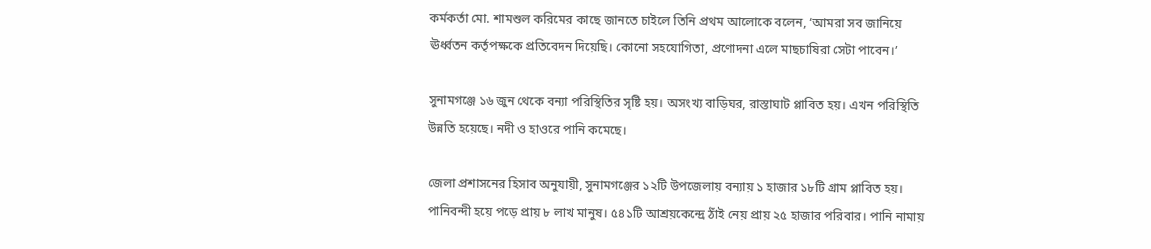কর্মকর্তা মো. শামশুল করিমের কাছে জানতে চাইলে তিনি প্রথম আলোকে বলেন, ‘আমরা সব জানিয়ে ঊর্ধ্বতন কর্তৃপক্ষকে প্রতিবেদন দিয়েছি। কোনো সহযোগিতা, প্রণোদনা এলে মাছচাষিরা সেটা পাবেন।’

সুনামগঞ্জে ১৬ জুন থেকে বন্যা পরিস্থিতির সৃষ্টি হয়। অসংখ্য বাড়িঘর, রাস্তাঘাট প্লাবিত হয়। এখন পরিস্থিতি উন্নতি হয়েছে। নদী ও হাওরে পানি কমেছে।

জেলা প্রশাসনের হিসাব অনুযায়ী, সুনামগঞ্জের ১২টি উপজেলায় বন্যায় ১ হাজার ১৮টি গ্রাম প্লাবিত হয়। পানিবন্দী হয়ে পড়ে প্রায় ৮ লাখ মানুষ। ৫৪১টি আশ্রয়কেন্দ্রে ঠাঁই নেয় প্রায় ২৫ হাজার পরিবার। পানি নামায়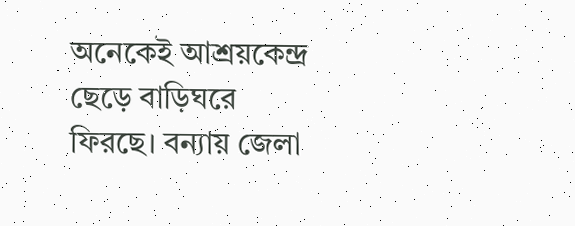অনেকেই আশ্রয়কেন্দ্র ছেড়ে বাড়িঘরে ফিরছে। বন্যায় জেলা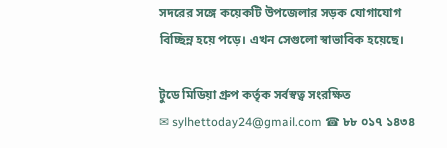সদরের সঙ্গে কয়েকটি উপজেলার সড়ক যোগাযোগ বিচ্ছিন্ন হয়ে পড়ে। এখন সেগুলো স্বাভাবিক হয়েছে।

টুডে মিডিয়া গ্রুপ কর্তৃক সর্বস্বত্ব সংরক্ষিত
✉ sylhettoday24@gmail.com ☎ ৮৮ ০১৭ ১৪৩৪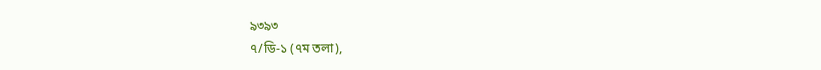৯৩৯৩
৭/ডি-১ (৭ম তলা),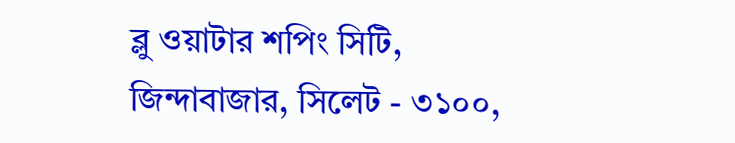ব্লু ওয়াটার শপিং সিটি,
জিন্দাবাজার, সিলেট - ৩১০০,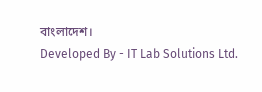বাংলাদেশ।
Developed By - IT Lab Solutions Ltd.